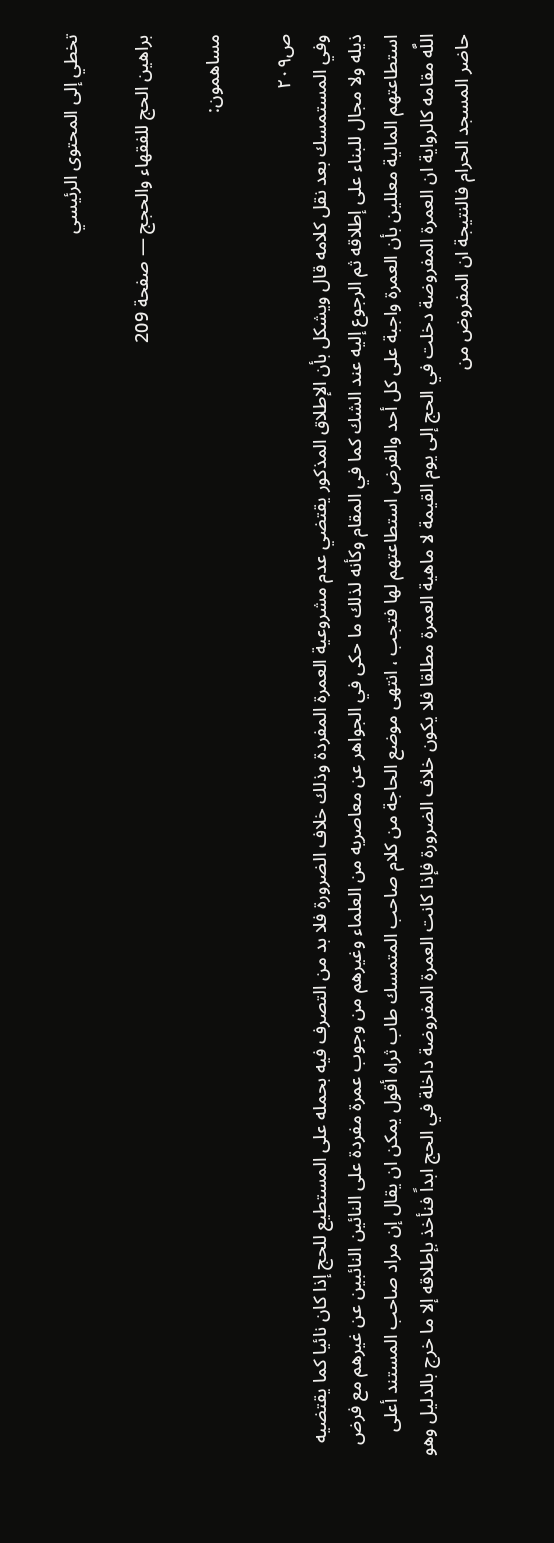تخطي إلى المحتوى الرئيسي

براهين الحج للفقهاء والحجج — صفحة 209

مساهمون:

ص٢٠٩
وفي المستمسك بعد نقل كلامه قال ويشكل بأن الإطلاق المذكور يقتضي عدم مشروعية العمرة المفردة وذلك خلاف الضرورة فلا بد من التصرف فيه بحمله على المستطيع للحج إذا كان نائيا كما يقتضيه ذيله ولا مجال للبناء على إطلاقه ثم الرجوع إليه عند الشك كما في المقام وكأنه لذلك ما حكى في الجواهر عن معاصريه من العلماء وغيرهم من وجوب عمرة مفردة على النائين النائبين عن غيرهم مع فرض استطاعتهم المالية معللين بأن العمرة واجبة على كل أحد والفرض استطاعتهم لها فتجب ، انتهى موضع الحاجة من كلام صاحب المتمسك طاب ثراه أقول يمكن ان يقال إن مراد صاحب المستند أعلى اللَّه مقامه كالرواية ان العمرة المفروضة دخلت في الحج إلى يوم القيمة لا ماهية العمرة مطلقا فلا يكون خلاف الضرورة فإذا كانت العمرة المفروضة داخلة في الحج ابداً فنأخذ بإطلاقه إلا ما خرج بالدليل وهو حاضر المسجد الحرام فالنتيجة ان المفروض من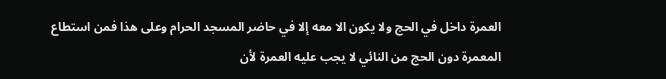العمرة داخل في الحج ولا يكون الا معه إلا في حاضر المسجد الحرام وعلى هذا فمن استطاع المعمرة دون الحج من النائي لا يجب عليه العمرة لأن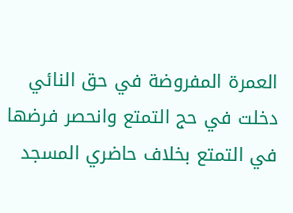العمرة المفروضة في حق النائي دخلت في حج التمتع وانحصر فرضها في التمتع بخلاف حاضري المسجد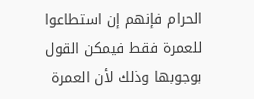الحرام فإنهم إن استطاعوا للعمرة فقط فيمكن القول بوجوبها وذلك لأن العمرة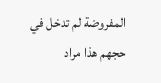المفروضة لم تدخل في حجهم هذا مراد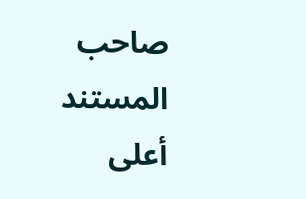صاحب المستند أعلى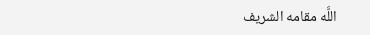اللَّه مقامه الشريف